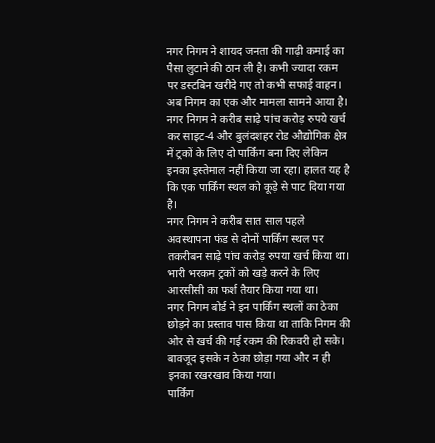नगर निगम ने शायद जनता की गाढ़ी कमाई का पैसा लुटाने की ठान ली है। कभी ज्यादा रकम पर डस्टबिन खरीदे गए तो कभी सफाई वाहन। अब निगम का एक और मामला सामने आया है।
नगर निगम ने करीब साढ़े पांच करोड़ रुपये खर्च कर साइट-4 और बुलंदशहर रोड औद्योगिक क्षेत्र में ट्रकों के लिए दो पार्किंग बना दिए लेकिन इनका इस्तेमाल नहीं किया जा रहा। हालत यह है कि एक पार्किंग स्थल को कूड़े से पाट दिया गया है।
नगर निगम ने करीब सात साल पहले अवस्थापना फंड से दोनों पार्किंग स्थल पर तकरीबन साढ़े पांच करोड़ रुपया खर्च किया था। भारी भरकम ट्रकों को खड़े करने के लिए आरसीसी का फर्श तैयार किया गया था।
नगर निगम बोर्ड ने इन पार्किंग स्थलों का ठेका छोड़ने का प्रस्ताव पास किया था ताकि निगम की ओर से खर्च की गई रकम की रिकवरी हो सके। बावजूद इसके न ठेका छोड़ा गया और न ही इनका रखरखाव किया गया।
पार्किंग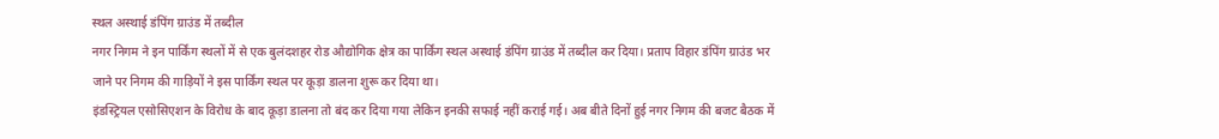स्थल अस्थाई डंपिंग ग्राउंड में तब्दील
नगर निगम ने इन पार्किंग स्थलों में से एक बुलंदशहर रोड औद्योगिक क्षेत्र का पार्किंग स्थल अस्थाई डंपिंग ग्राउंड में तब्दील कर दिया। प्रताप विहार डंपिंग ग्राउंड भर जाने पर निगम की गाड़ियों ने इस पार्किंग स्थल पर कूड़ा डालना शुरू कर दिया था।
इंडस्ट्रियल एसोसिएशन के विरोध के बाद कूड़ा डालना तो बंद कर दिया गया लेकिन इनकी सफाई नहीं कराई गई। अब बीते दिनों हुई नगर निगम की बजट बैठक में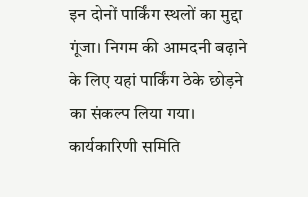इन दोनों पार्किंग स्थलों का मुद्दा गूंजा। निगम की आमदनी बढ़ाने के लिए यहां पार्किंग ठेके छोड़ने का संकल्प लिया गया।
कार्यकारिणी समिति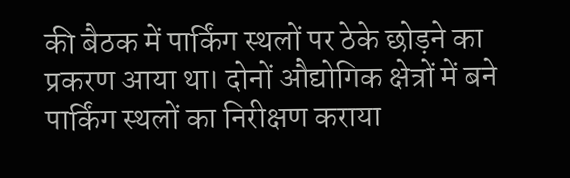की बैठक में पार्किंग स्थलों पर ठेके छोड़ने का प्रकरण आया था। दोनों औद्योगिक क्षेत्रों में बने पार्किंग स्थलों का निरीक्षण कराया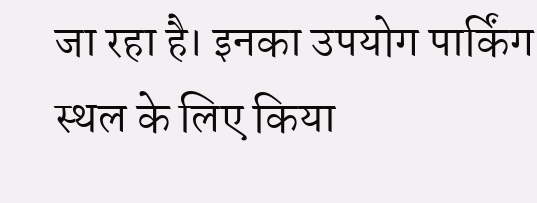जा रहा है। इनका उपयोग पार्किंग स्थल के लिए किया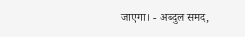जाएगा। - अब्दुल समद,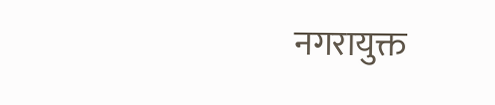नगरायुक्त